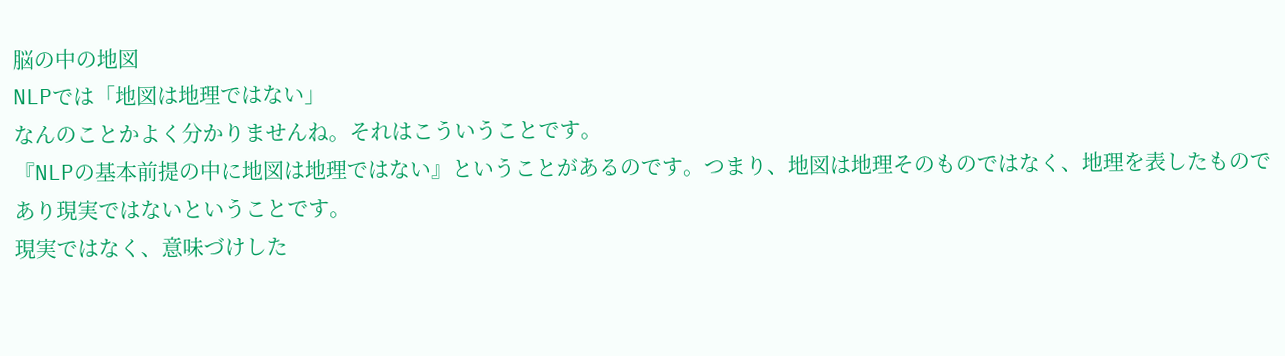脳の中の地図
NLPでは「地図は地理ではない」
なんのことかよく分かりませんね。それはこういうことです。
『NLPの基本前提の中に地図は地理ではない』ということがあるのです。つまり、地図は地理そのものではなく、地理を表したものであり現実ではないということです。
現実ではなく、意味づけした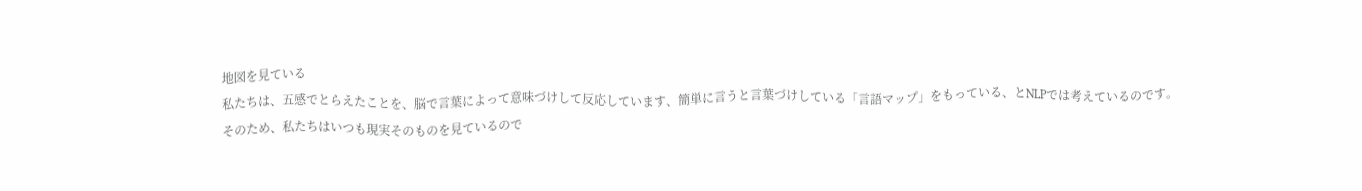地図を見ている
私たちは、五感でとらえたことを、脳で言葉によって意味づけして反応しています、簡単に言うと言葉づけしている「言語マップ」をもっている、とNLPでは考えているのです。
そのため、私たちはいつも現実そのものを見ているので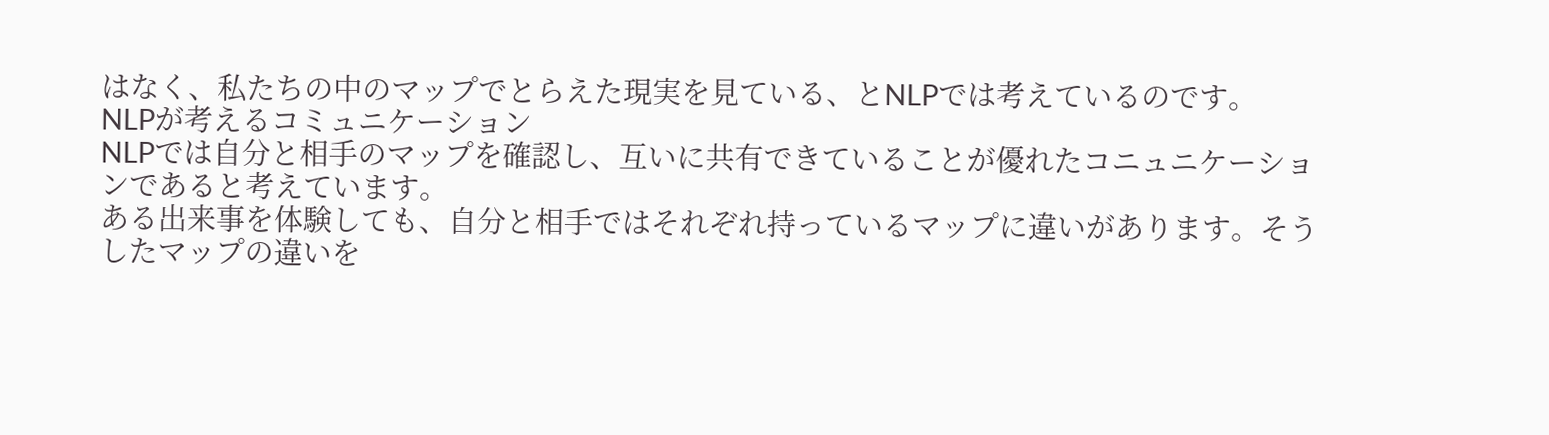はなく、私たちの中のマップでとらえた現実を見ている、とNLPでは考えているのです。
NLPが考えるコミュニケーション
NLPでは自分と相手のマップを確認し、互いに共有できていることが優れたコニュニケーションであると考えています。
ある出来事を体験しても、自分と相手ではそれぞれ持っているマップに違いがあります。そうしたマップの違いを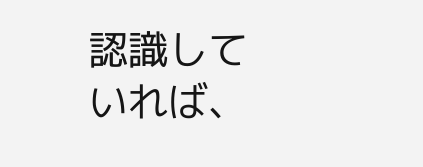認識していれば、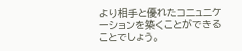より相手と優れたコニュニケーションを築くことができることでしょう。